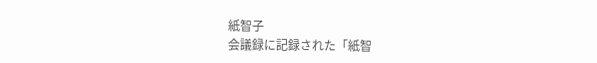紙智子
会議録に記録された「紙智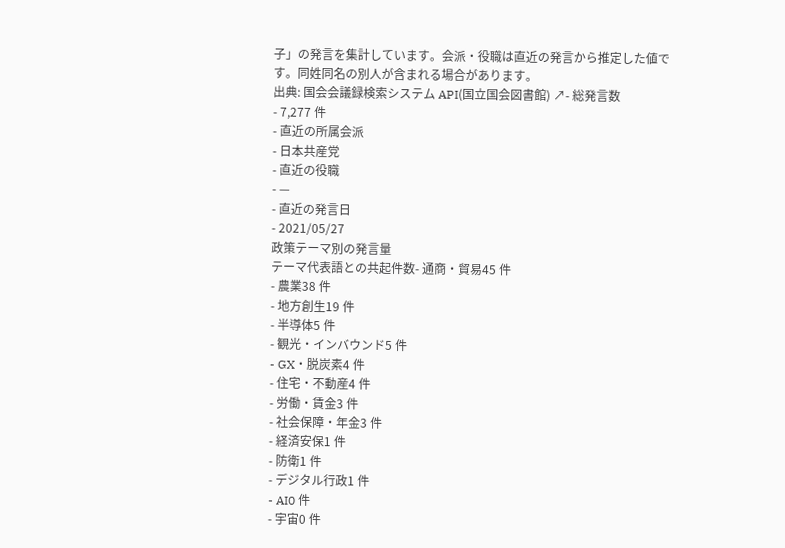子」の発言を集計しています。会派・役職は直近の発言から推定した値です。同姓同名の別人が含まれる場合があります。
出典: 国会会議録検索システム API(国立国会図書館) ↗- 総発言数
- 7,277 件
- 直近の所属会派
- 日本共産党
- 直近の役職
- —
- 直近の発言日
- 2021/05/27
政策テーマ別の発言量
テーマ代表語との共起件数- 通商・貿易45 件
- 農業38 件
- 地方創生19 件
- 半導体5 件
- 観光・インバウンド5 件
- GX・脱炭素4 件
- 住宅・不動産4 件
- 労働・賃金3 件
- 社会保障・年金3 件
- 経済安保1 件
- 防衛1 件
- デジタル行政1 件
- AI0 件
- 宇宙0 件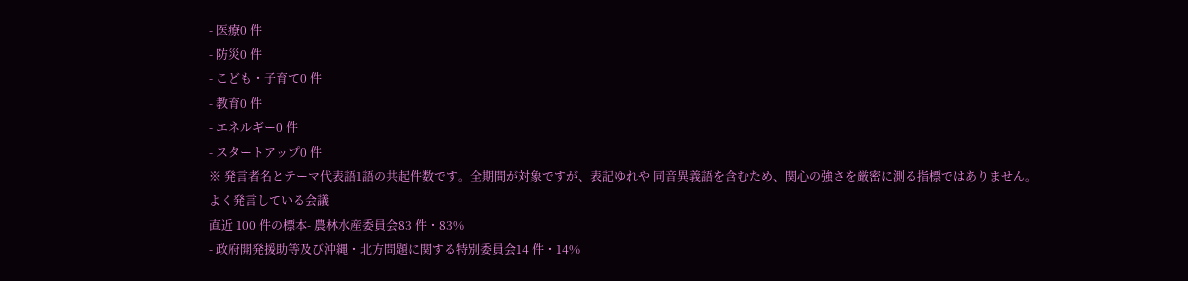- 医療0 件
- 防災0 件
- こども・子育て0 件
- 教育0 件
- エネルギー0 件
- スタートアップ0 件
※ 発言者名とテーマ代表語1語の共起件数です。全期間が対象ですが、表記ゆれや 同音異義語を含むため、関心の強さを厳密に測る指標ではありません。
よく発言している会議
直近 100 件の標本- 農林水産委員会83 件・83%
- 政府開発援助等及び沖縄・北方問題に関する特別委員会14 件・14%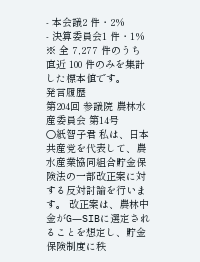- 本会議2 件・2%
- 決算委員会1 件・1%
※ 全 7,277 件のうち直近 100 件のみを集計した標本値です。
発言履歴
第204回 参議院 農林水産委員会 第14号
○紙智子君 私は、日本共産党を代表して、農水産業協同組合貯金保険法の一部改正案に対する反対討論を行います。 改正案は、農林中金がG―SIBに選定されることを想定し、貯金保険制度に秩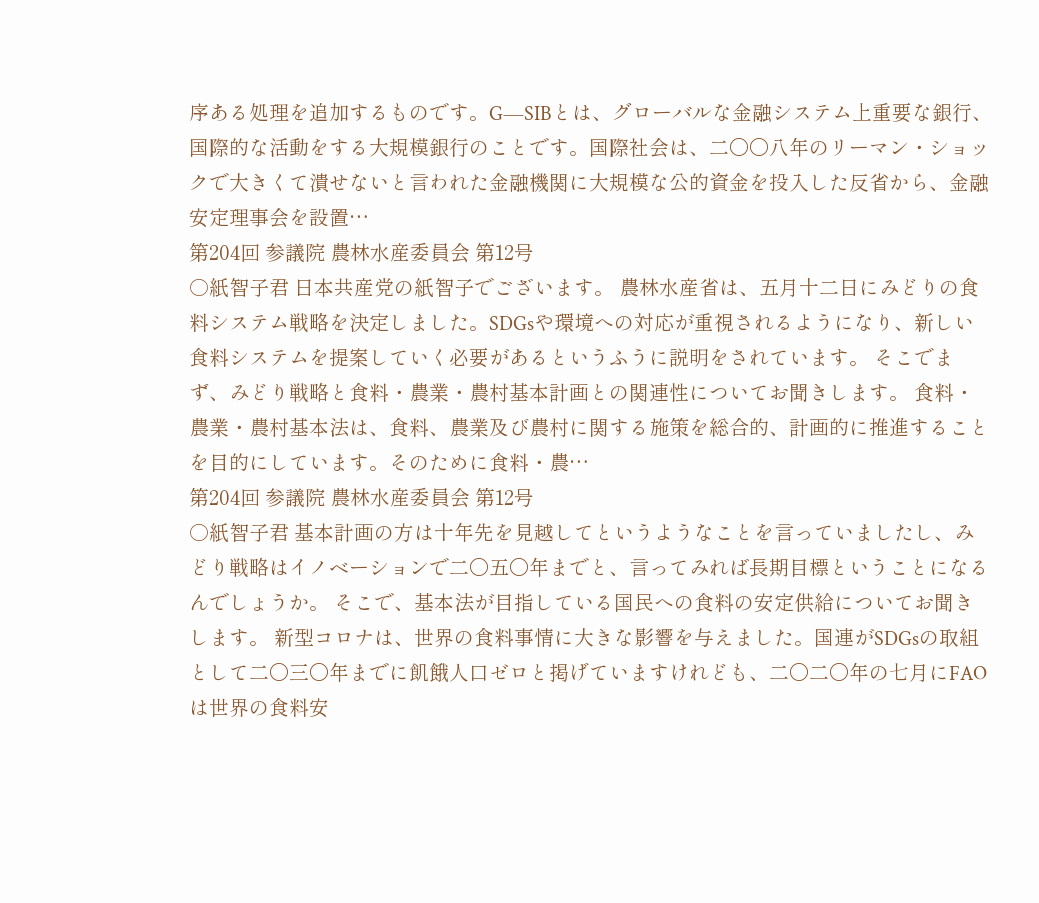序ある処理を追加するものです。G―SIBとは、グローバルな金融システム上重要な銀行、国際的な活動をする大規模銀行のことです。国際社会は、二〇〇八年のリーマン・ショックで大きくて潰せないと言われた金融機関に大規模な公的資金を投入した反省から、金融安定理事会を設置…
第204回 参議院 農林水産委員会 第12号
○紙智子君 日本共産党の紙智子でございます。 農林水産省は、五月十二日にみどりの食料システム戦略を決定しました。SDGsや環境への対応が重視されるようになり、新しい食料システムを提案していく必要があるというふうに説明をされています。 そこでまず、みどり戦略と食料・農業・農村基本計画との関連性についてお聞きします。 食料・農業・農村基本法は、食料、農業及び農村に関する施策を総合的、計画的に推進することを目的にしています。そのために食料・農…
第204回 参議院 農林水産委員会 第12号
○紙智子君 基本計画の方は十年先を見越してというようなことを言っていましたし、みどり戦略はイノベーションで二〇五〇年までと、言ってみれば長期目標ということになるんでしょうか。 そこで、基本法が目指している国民への食料の安定供給についてお聞きします。 新型コロナは、世界の食料事情に大きな影響を与えました。国連がSDGsの取組として二〇三〇年までに飢餓人口ゼロと掲げていますけれども、二〇二〇年の七月にFAOは世界の食料安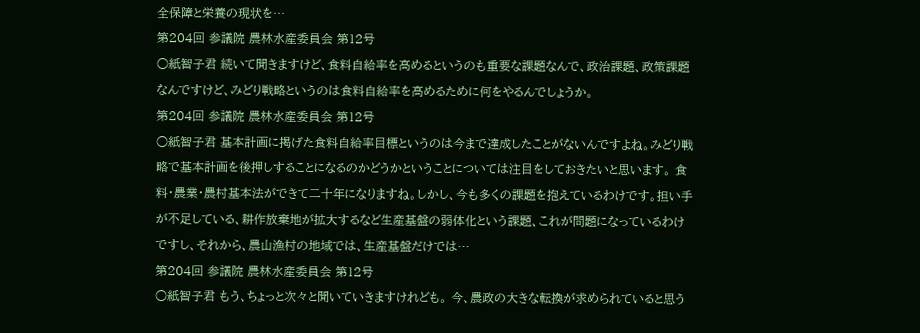全保障と栄養の現状を…
第204回 参議院 農林水産委員会 第12号
○紙智子君 続いて聞きますけど、食料自給率を高めるというのも重要な課題なんで、政治課題、政策課題なんですけど、みどり戦略というのは食料自給率を高めるために何をやるんでしょうか。
第204回 参議院 農林水産委員会 第12号
○紙智子君 基本計画に掲げた食料自給率目標というのは今まで達成したことがないんですよね。みどり戦略で基本計画を後押しすることになるのかどうかということについては注目をしておきたいと思います。 食料・農業・農村基本法ができて二十年になりますね。しかし、今も多くの課題を抱えているわけです。担い手が不足している、耕作放棄地が拡大するなど生産基盤の弱体化という課題、これが問題になっているわけですし、それから、農山漁村の地域では、生産基盤だけでは…
第204回 参議院 農林水産委員会 第12号
○紙智子君 もう、ちょっと次々と聞いていきますけれども。 今、農政の大きな転換が求められていると思う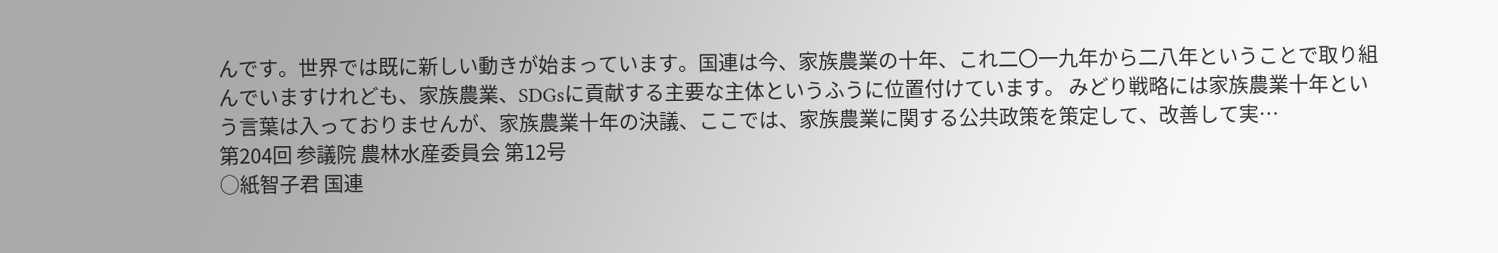んです。世界では既に新しい動きが始まっています。国連は今、家族農業の十年、これ二〇一九年から二八年ということで取り組んでいますけれども、家族農業、SDGsに貢献する主要な主体というふうに位置付けています。 みどり戦略には家族農業十年という言葉は入っておりませんが、家族農業十年の決議、ここでは、家族農業に関する公共政策を策定して、改善して実…
第204回 参議院 農林水産委員会 第12号
○紙智子君 国連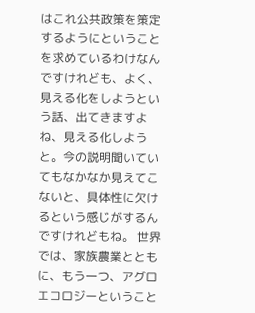はこれ公共政策を策定するようにということを求めているわけなんですけれども、よく、見える化をしようという話、出てきますよね、見える化しようと。今の説明聞いていてもなかなか見えてこないと、具体性に欠けるという感じがするんですけれどもね。 世界では、家族農業とともに、もう一つ、アグロエコロジーということ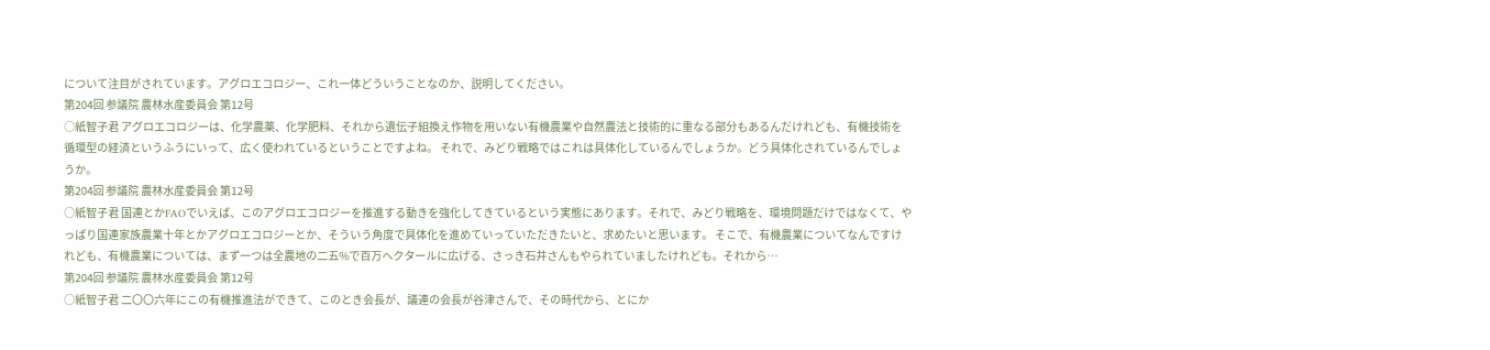について注目がされています。アグロエコロジー、これ一体どういうことなのか、説明してください。
第204回 参議院 農林水産委員会 第12号
○紙智子君 アグロエコロジーは、化学農薬、化学肥料、それから遺伝子組換え作物を用いない有機農業や自然農法と技術的に重なる部分もあるんだけれども、有機技術を循環型の経済というふうにいって、広く使われているということですよね。 それで、みどり戦略ではこれは具体化しているんでしょうか。どう具体化されているんでしょうか。
第204回 参議院 農林水産委員会 第12号
○紙智子君 国連とかFAOでいえば、このアグロエコロジーを推進する動きを強化してきているという実態にあります。それで、みどり戦略を、環境問題だけではなくて、やっぱり国連家族農業十年とかアグロエコロジーとか、そういう角度で具体化を進めていっていただきたいと、求めたいと思います。 そこで、有機農業についてなんですけれども、有機農業については、まず一つは全農地の二五%で百万ヘクタールに広げる、さっき石井さんもやられていましたけれども。それから…
第204回 参議院 農林水産委員会 第12号
○紙智子君 二〇〇六年にこの有機推進法ができて、このとき会長が、議連の会長が谷津さんで、その時代から、とにか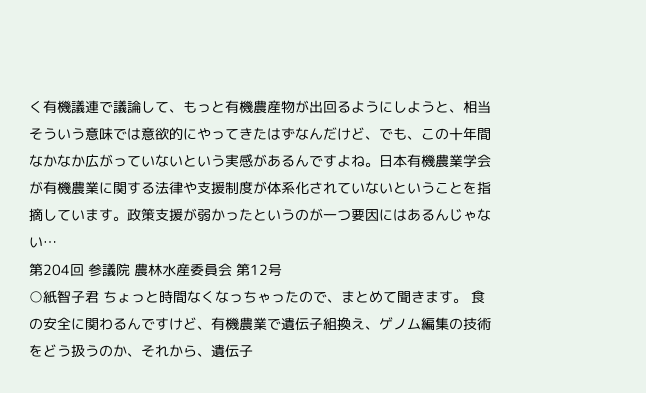く有機議連で議論して、もっと有機農産物が出回るようにしようと、相当そういう意味では意欲的にやってきたはずなんだけど、でも、この十年間なかなか広がっていないという実感があるんですよね。日本有機農業学会が有機農業に関する法律や支援制度が体系化されていないということを指摘しています。政策支援が弱かったというのが一つ要因にはあるんじゃない…
第204回 参議院 農林水産委員会 第12号
○紙智子君 ちょっと時間なくなっちゃったので、まとめて聞きます。 食の安全に関わるんですけど、有機農業で遺伝子組換え、ゲノム編集の技術をどう扱うのか、それから、遺伝子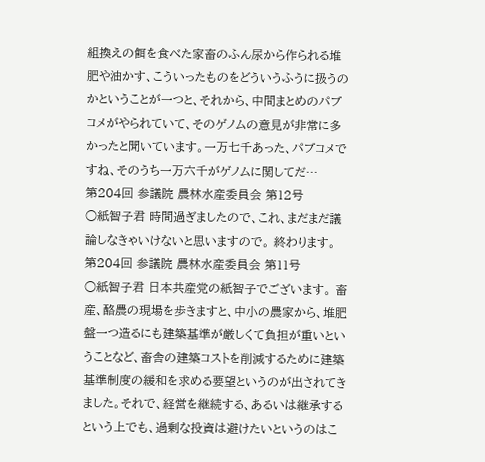組換えの餌を食べた家畜のふん尿から作られる堆肥や油かす、こういったものをどういうふうに扱うのかということが一つと、それから、中間まとめのパブコメがやられていて、そのゲノムの意見が非常に多かったと聞いています。一万七千あった、パブコメですね、そのうち一万六千がゲノムに関してだ…
第204回 参議院 農林水産委員会 第12号
○紙智子君 時間過ぎましたので、これ、まだまだ議論しなきゃいけないと思いますので。 終わります。
第204回 参議院 農林水産委員会 第11号
○紙智子君 日本共産党の紙智子でございます。 畜産、酪農の現場を歩きますと、中小の農家から、堆肥盤一つ造るにも建築基準が厳しくて負担が重いということなど、畜舎の建築コストを削減するために建築基準制度の緩和を求める要望というのが出されてきました。それで、経営を継続する、あるいは継承するという上でも、過剰な投資は避けたいというのはこ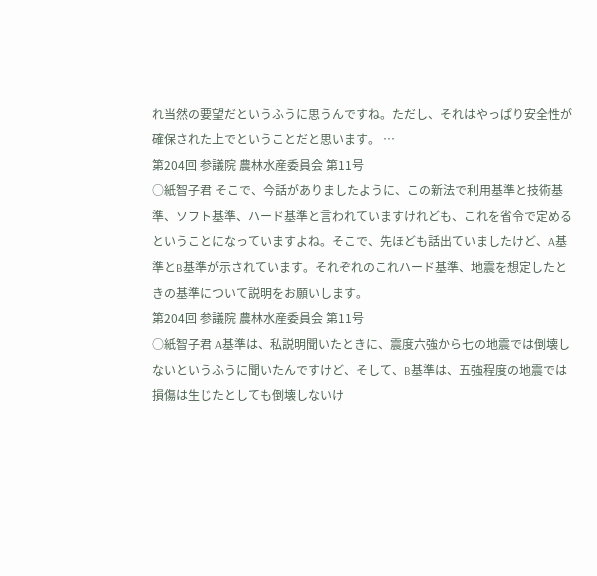れ当然の要望だというふうに思うんですね。ただし、それはやっぱり安全性が確保された上でということだと思います。 …
第204回 参議院 農林水産委員会 第11号
○紙智子君 そこで、今話がありましたように、この新法で利用基準と技術基準、ソフト基準、ハード基準と言われていますけれども、これを省令で定めるということになっていますよね。そこで、先ほども話出ていましたけど、A基準とB基準が示されています。それぞれのこれハード基準、地震を想定したときの基準について説明をお願いします。
第204回 参議院 農林水産委員会 第11号
○紙智子君 A基準は、私説明聞いたときに、震度六強から七の地震では倒壊しないというふうに聞いたんですけど、そして、B基準は、五強程度の地震では損傷は生じたとしても倒壊しないけ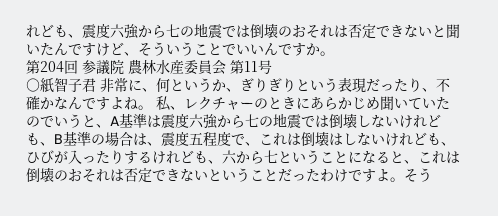れども、震度六強から七の地震では倒壊のおそれは否定できないと聞いたんですけど、そういうことでいいんですか。
第204回 参議院 農林水産委員会 第11号
○紙智子君 非常に、何というか、ぎりぎりという表現だったり、不確かなんですよね。 私、レクチャーのときにあらかじめ聞いていたのでいうと、A基準は震度六強から七の地震では倒壊しないけれども、B基準の場合は、震度五程度で、これは倒壊はしないけれども、ひびが入ったりするけれども、六から七ということになると、これは倒壊のおそれは否定できないということだったわけですよ。そう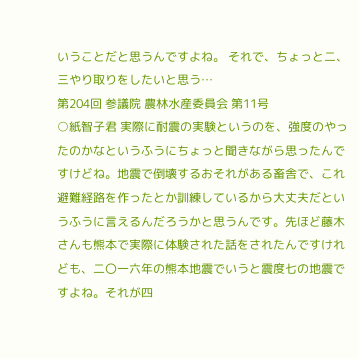いうことだと思うんですよね。 それで、ちょっと二、三やり取りをしたいと思う…
第204回 参議院 農林水産委員会 第11号
○紙智子君 実際に耐震の実験というのを、強度のやったのかなというふうにちょっと聞きながら思ったんですけどね。地震で倒壊するおそれがある畜舎で、これ避難経路を作ったとか訓練しているから大丈夫だというふうに言えるんだろうかと思うんです。先ほど藤木さんも熊本で実際に体験された話をされたんですけれども、二〇一六年の熊本地震でいうと震度七の地震ですよね。それが四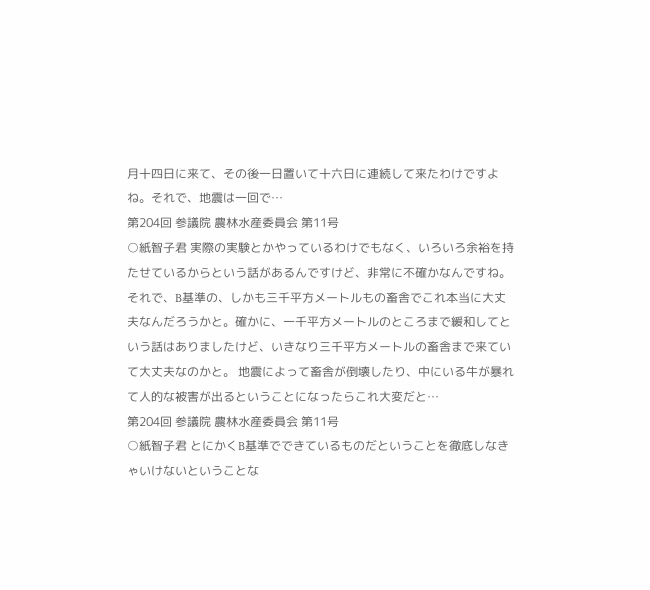月十四日に来て、その後一日置いて十六日に連続して来たわけですよね。それで、地震は一回で…
第204回 参議院 農林水産委員会 第11号
○紙智子君 実際の実験とかやっているわけでもなく、いろいろ余裕を持たせているからという話があるんですけど、非常に不確かなんですね。 それで、B基準の、しかも三千平方メートルもの畜舎でこれ本当に大丈夫なんだろうかと。確かに、一千平方メートルのところまで緩和してという話はありましたけど、いきなり三千平方メートルの畜舎まで来ていて大丈夫なのかと。 地震によって畜舎が倒壊したり、中にいる牛が暴れて人的な被害が出るということになったらこれ大変だと…
第204回 参議院 農林水産委員会 第11号
○紙智子君 とにかくB基準でできているものだということを徹底しなきゃいけないということな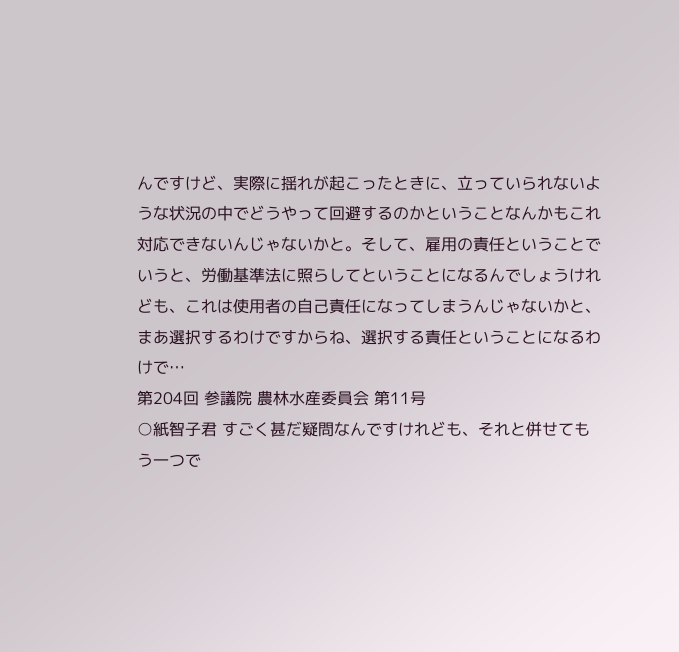んですけど、実際に揺れが起こったときに、立っていられないような状況の中でどうやって回避するのかということなんかもこれ対応できないんじゃないかと。そして、雇用の責任ということでいうと、労働基準法に照らしてということになるんでしょうけれども、これは使用者の自己責任になってしまうんじゃないかと、まあ選択するわけですからね、選択する責任ということになるわけで…
第204回 参議院 農林水産委員会 第11号
○紙智子君 すごく甚だ疑問なんですけれども、それと併せてもう一つで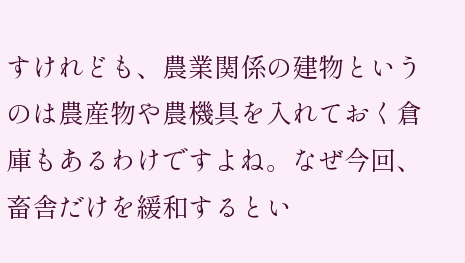すけれども、農業関係の建物というのは農産物や農機具を入れておく倉庫もあるわけですよね。なぜ今回、畜舎だけを緩和するとい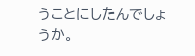うことにしたんでしょうか。